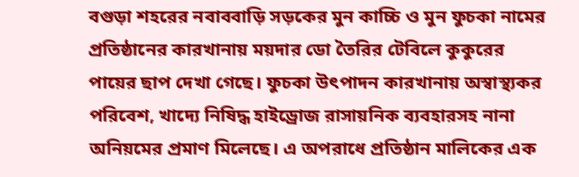বগুড়া শহরের নবাববাড়ি সড়কের মুন কাচ্চি ও মুন ফুচকা নামের প্রতিষ্ঠানের কারখানায় ময়দার ডো তৈরির টেবিলে কুকুরের পায়ের ছাপ দেখা গেছে। ফুচকা উৎপাদন কারখানায় অস্বাস্থ্যকর পরিবেশ, খাদ্যে নিষিদ্ধ হাইড্রোজ রাসায়নিক ব্যবহারসহ নানা অনিয়মের প্রমাণ মিলেছে। এ অপরাধে প্রতিষ্ঠান মালিকের এক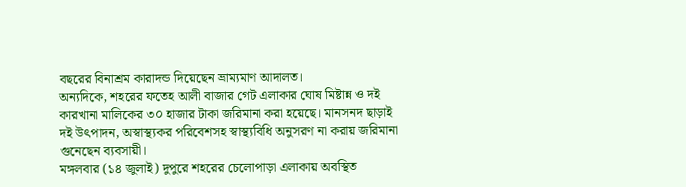বছরের বিনাশ্রম কারাদন্ড দিয়েছেন ভ্রাম্যমাণ আদালত।
অন্যদিকে, শহরের ফতেহ আলী বাজার গেট এলাকার ঘোষ মিষ্টান্ন ও দই কারখানা মালিকের ৩০ হাজার টাকা জরিমানা করা হয়েছে। মানসনদ ছাড়াই দই উৎপাদন, অস্বাস্থ্যকর পরিবেশসহ স্বাস্থ্যবিধি অনুসরণ না করায় জরিমানা গুনেছেন ব্যবসায়ী।
মঙ্গলবার (১৪ জুলাই) দুপুরে শহরের চেলোপাড়া এলাকায় অবস্থিত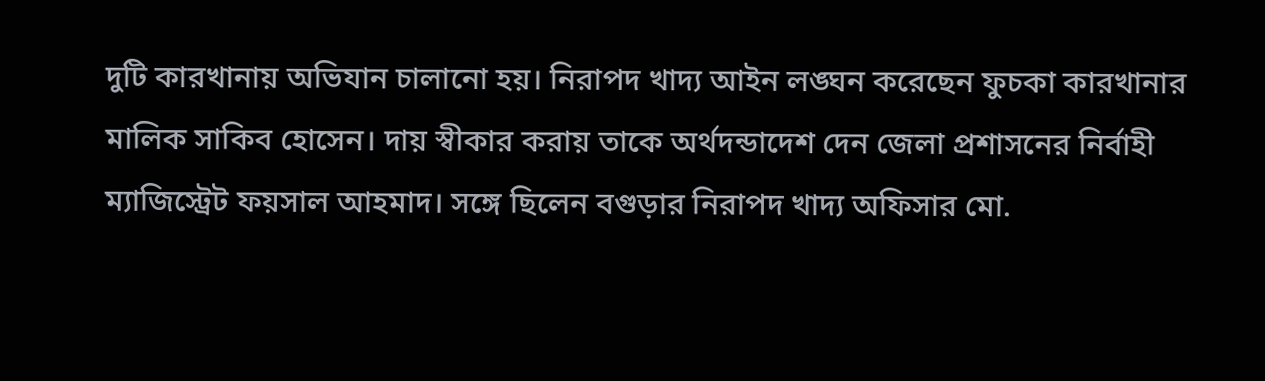দুটি কারখানায় অভিযান চালানো হয়। নিরাপদ খাদ্য আইন লঙ্ঘন করেছেন ফুচকা কারখানার মালিক সাকিব হোসেন। দায় স্বীকার করায় তাকে অর্থদন্ডাদেশ দেন জেলা প্রশাসনের নির্বাহী ম্যাজিস্ট্রেট ফয়সাল আহমাদ। সঙ্গে ছিলেন বগুড়ার নিরাপদ খাদ্য অফিসার মো.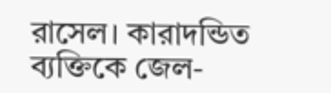রাসেল। কারাদন্ডিত ব্যক্তিকে জেল-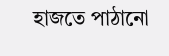হাজতে পাঠানো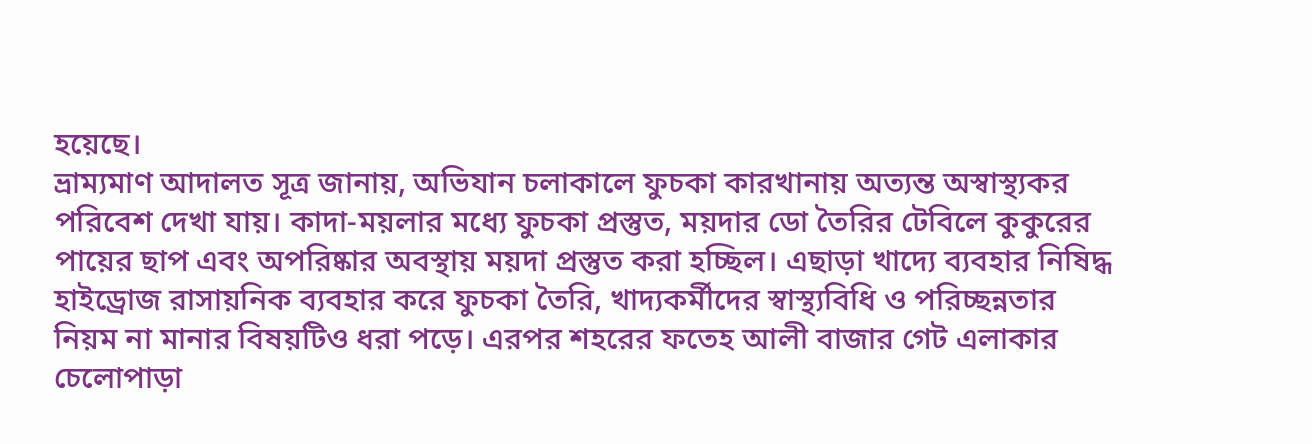হয়েছে।
ভ্রাম্যমাণ আদালত সূত্র জানায়, অভিযান চলাকালে ফুচকা কারখানায় অত্যন্ত অস্বাস্থ্যকর পরিবেশ দেখা যায়। কাদা-ময়লার মধ্যে ফুচকা প্রস্তুত, ময়দার ডো তৈরির টেবিলে কুকুরের পায়ের ছাপ এবং অপরিষ্কার অবস্থায় ময়দা প্রস্তুত করা হচ্ছিল। এছাড়া খাদ্যে ব্যবহার নিষিদ্ধ হাইড্রোজ রাসায়নিক ব্যবহার করে ফুচকা তৈরি, খাদ্যকর্মীদের স্বাস্থ্যবিধি ও পরিচ্ছন্নতার নিয়ম না মানার বিষয়টিও ধরা পড়ে। এরপর শহরের ফতেহ আলী বাজার গেট এলাকার চেলোপাড়া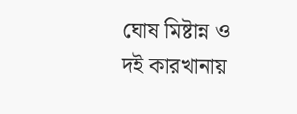ঘোষ মিষ্টান্ন ও দই কারখানায়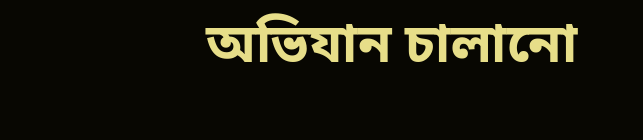অভিযান চালানো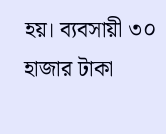হয়। ব্যবসায়ী ৩০ হাজার টাকা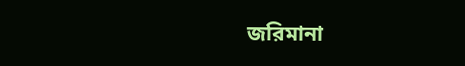জরিমানা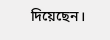দিয়েছেন।